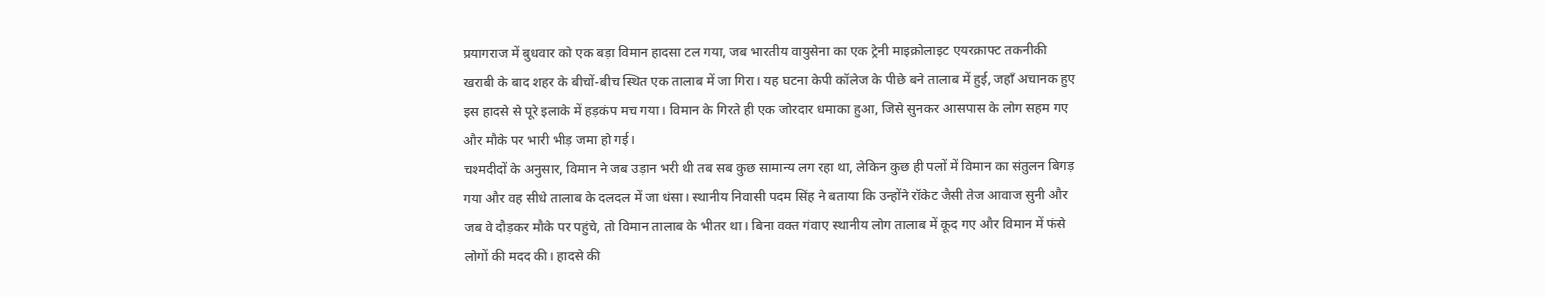प्रयागराज में बुधवार को एक बड़ा विमान हादसा टल गया, जब भारतीय वायुसेना का एक ट्रेनी माइक्रोलाइट एयरक्राफ्ट तकनीकी खराबी के बाद शहर के बीचों-बीच स्थित एक तालाब में जा गिरा। यह घटना केपी कॉलेज के पीछे बने तालाब में हुई, जहाँ अचानक हुए इस हादसे से पूरे इलाके में हड़कंप मच गया। विमान के गिरते ही एक जोरदार धमाका हुआ, जिसे सुनकर आसपास के लोग सहम गए और मौके पर भारी भीड़ जमा हो गई।
चश्मदीदों के अनुसार, विमान ने जब उड़ान भरी थी तब सब कुछ सामान्य लग रहा था, लेकिन कुछ ही पलों में विमान का संतुलन बिगड़ गया और वह सीधे तालाब के दलदल में जा धंसा। स्थानीय निवासी पदम सिंह ने बताया कि उन्होंने रॉकेट जैसी तेज आवाज सुनी और जब वे दौड़कर मौके पर पहुंचे, तो विमान तालाब के भीतर था। बिना वक्त गंवाए स्थानीय लोग तालाब में कूद गए और विमान में फंसे लोगों की मदद की। हादसे की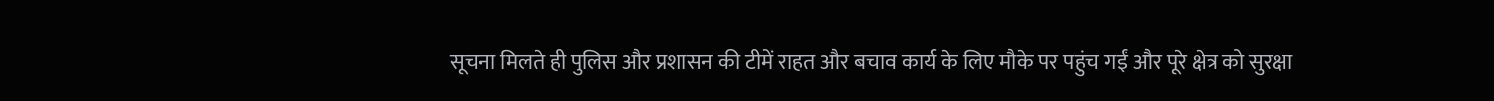सूचना मिलते ही पुलिस और प्रशासन की टीमें राहत और बचाव कार्य के लिए मौके पर पहुंच गईं और पूरे क्षेत्र को सुरक्षा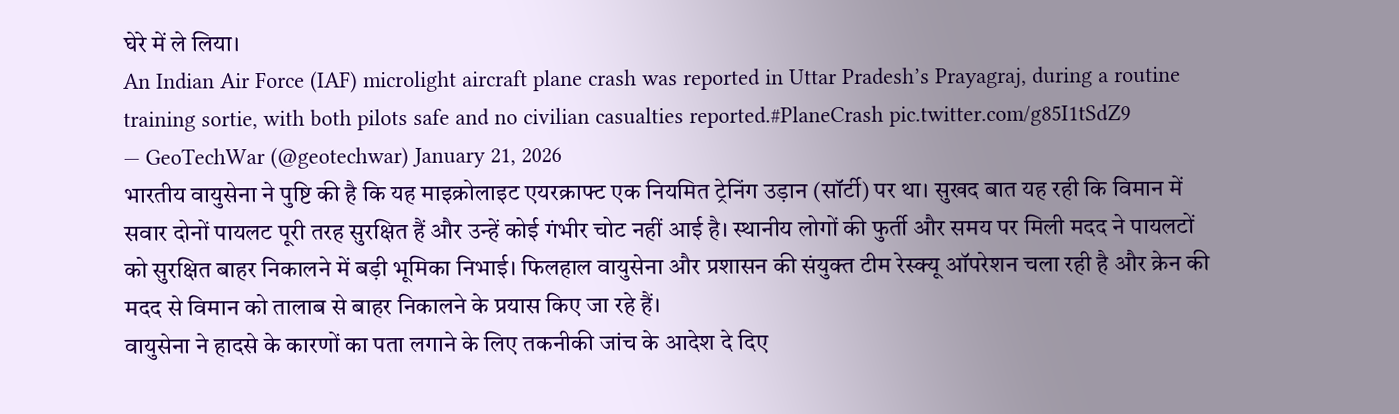घेरे में ले लिया।
An Indian Air Force (IAF) microlight aircraft plane crash was reported in Uttar Pradesh’s Prayagraj, during a routine training sortie, with both pilots safe and no civilian casualties reported.#PlaneCrash pic.twitter.com/g85I1tSdZ9
— GeoTechWar (@geotechwar) January 21, 2026
भारतीय वायुसेना ने पुष्टि की है कि यह माइक्रोलाइट एयरक्राफ्ट एक नियमित ट्रेनिंग उड़ान (सॉर्टी) पर था। सुखद बात यह रही कि विमान में सवार दोनों पायलट पूरी तरह सुरक्षित हैं और उन्हें कोई गंभीर चोट नहीं आई है। स्थानीय लोगों की फुर्ती और समय पर मिली मदद ने पायलटों को सुरक्षित बाहर निकालने में बड़ी भूमिका निभाई। फिलहाल वायुसेना और प्रशासन की संयुक्त टीम रेस्क्यू ऑपरेशन चला रही है और क्रेन की मदद से विमान को तालाब से बाहर निकालने के प्रयास किए जा रहे हैं।
वायुसेना ने हादसे के कारणों का पता लगाने के लिए तकनीकी जांच के आदेश दे दिए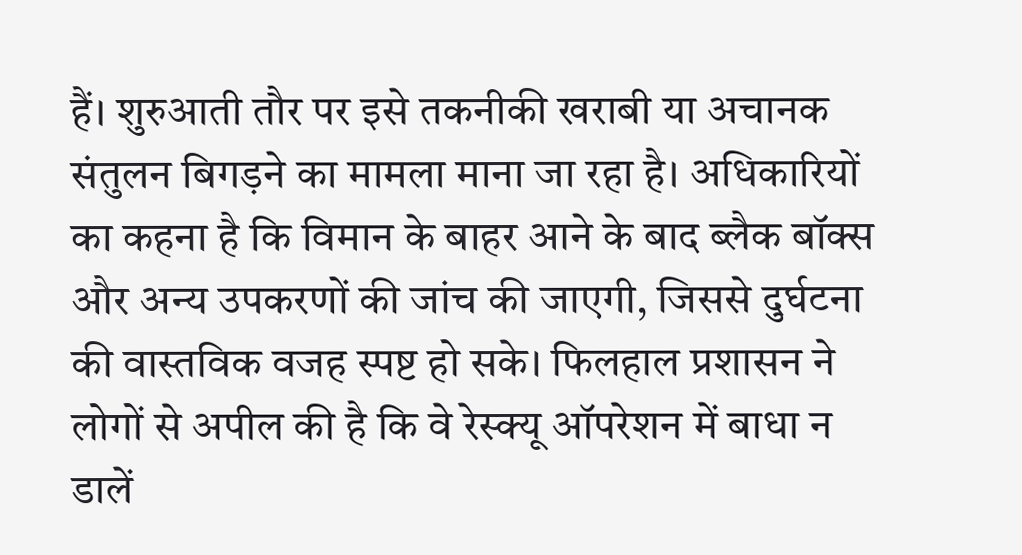हैं। शुरुआती तौर पर इसे तकनीकी खराबी या अचानक संतुलन बिगड़ने का मामला माना जा रहा है। अधिकारियों का कहना है कि विमान के बाहर आने के बाद ब्लैक बॉक्स और अन्य उपकरणों की जांच की जाएगी, जिससे दुर्घटना की वास्तविक वजह स्पष्ट हो सके। फिलहाल प्रशासन ने लोगों से अपील की है कि वे रेस्क्यू ऑपरेशन में बाधा न डालें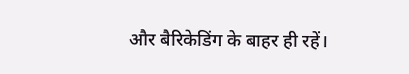और बैरिकेडिंग के बाहर ही रहें।